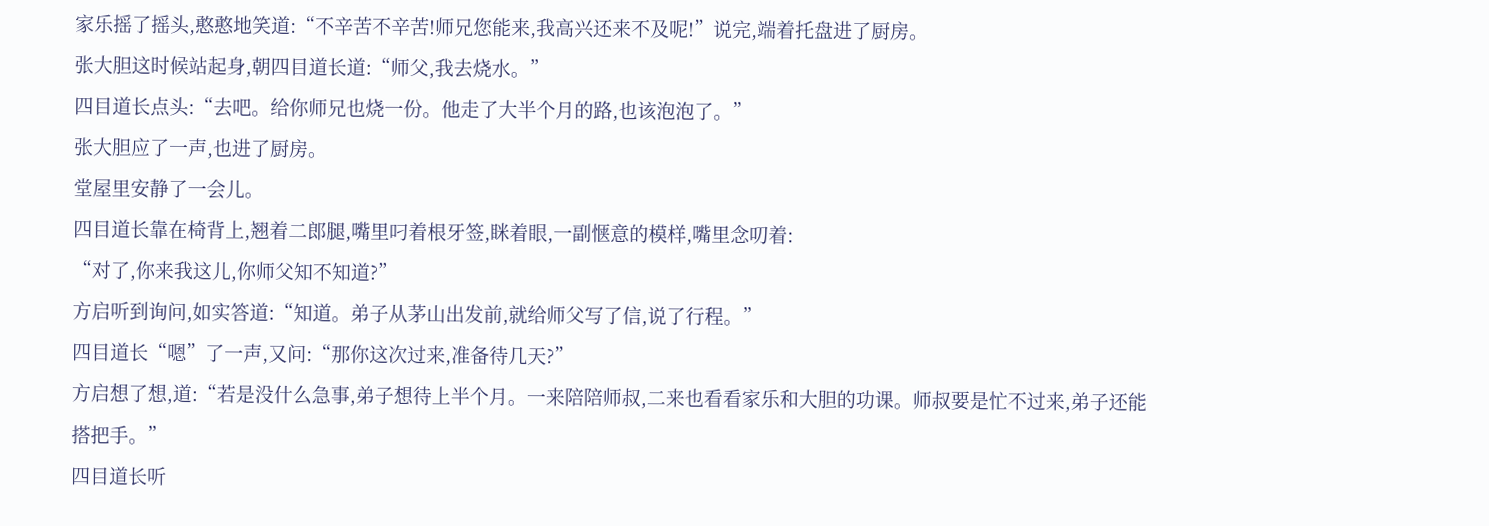家乐摇了摇头,憨憨地笑道:“不辛苦不辛苦!师兄您能来,我高兴还来不及呢!”说完,端着托盘进了厨房。
张大胆这时候站起身,朝四目道长道:“师父,我去烧水。”
四目道长点头:“去吧。给你师兄也烧一份。他走了大半个月的路,也该泡泡了。”
张大胆应了一声,也进了厨房。
堂屋里安静了一会儿。
四目道长靠在椅背上,翘着二郎腿,嘴里叼着根牙签,眯着眼,一副惬意的模样,嘴里念叨着:
“对了,你来我这儿,你师父知不知道?”
方启听到询问,如实答道:“知道。弟子从茅山出发前,就给师父写了信,说了行程。”
四目道长“嗯”了一声,又问:“那你这次过来,准备待几天?”
方启想了想,道:“若是没什么急事,弟子想待上半个月。一来陪陪师叔,二来也看看家乐和大胆的功课。师叔要是忙不过来,弟子还能搭把手。”
四目道长听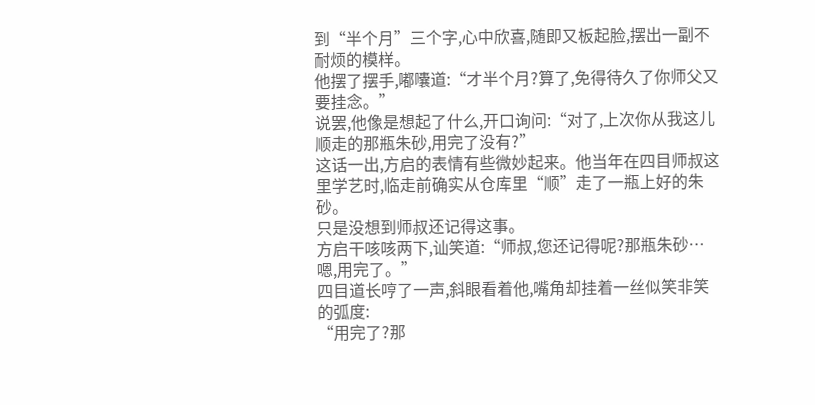到“半个月”三个字,心中欣喜,随即又板起脸,摆出一副不耐烦的模样。
他摆了摆手,嘟囔道:“才半个月?算了,免得待久了你师父又要挂念。”
说罢,他像是想起了什么,开口询问:“对了,上次你从我这儿顺走的那瓶朱砂,用完了没有?”
这话一出,方启的表情有些微妙起来。他当年在四目师叔这里学艺时,临走前确实从仓库里“顺”走了一瓶上好的朱砂。
只是没想到师叔还记得这事。
方启干咳咳两下,讪笑道:“师叔,您还记得呢?那瓶朱砂…嗯,用完了。”
四目道长哼了一声,斜眼看着他,嘴角却挂着一丝似笑非笑的弧度:
“用完了?那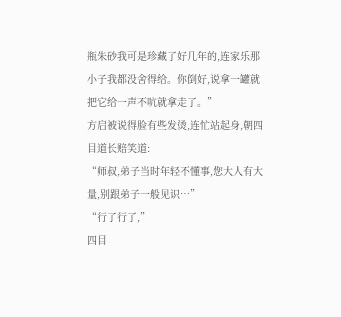瓶朱砂我可是珍藏了好几年的,连家乐那小子我都没舍得给。你倒好,说拿一罐就把它给一声不吭就拿走了。”
方启被说得脸有些发烫,连忙站起身,朝四目道长赔笑道:
“师叔,弟子当时年轻不懂事,您大人有大量,别跟弟子一般见识…”
“行了行了,”
四目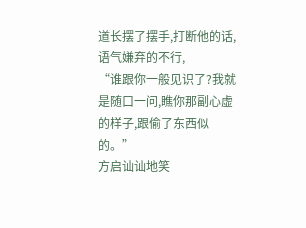道长摆了摆手,打断他的话,语气嫌弃的不行,
“谁跟你一般见识了?我就是随口一问,瞧你那副心虚的样子,跟偷了东西似的。”
方启讪讪地笑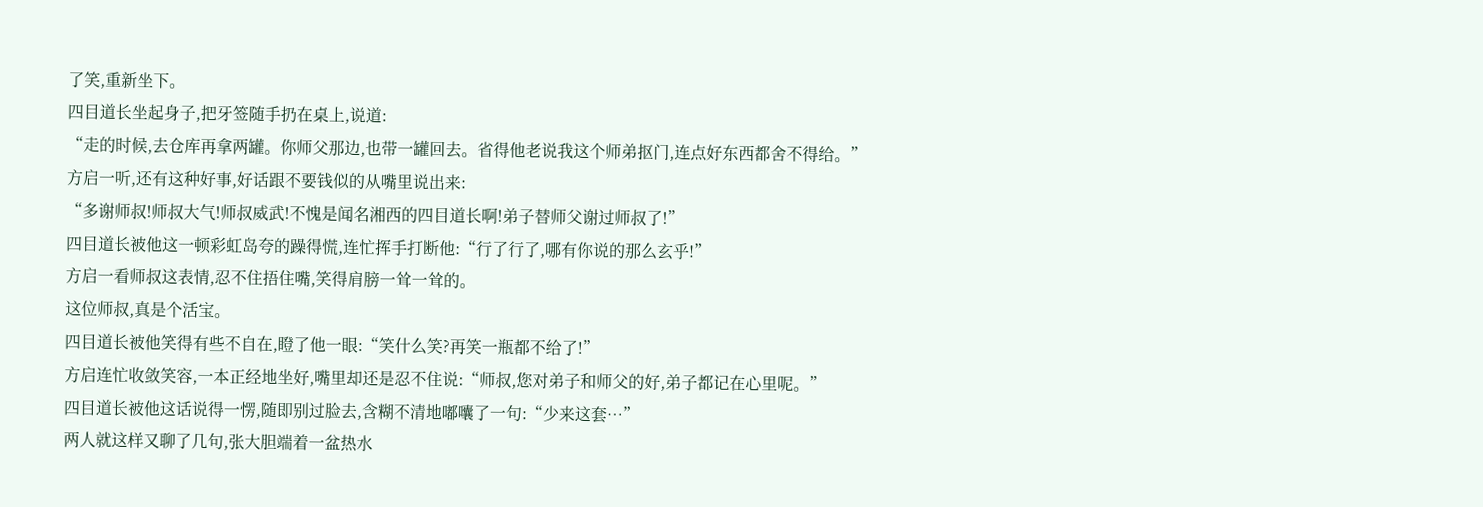了笑,重新坐下。
四目道长坐起身子,把牙签随手扔在桌上,说道:
“走的时候,去仓库再拿两罐。你师父那边,也带一罐回去。省得他老说我这个师弟抠门,连点好东西都舍不得给。”
方启一听,还有这种好事,好话跟不要钱似的从嘴里说出来:
“多谢师叔!师叔大气!师叔威武!不愧是闻名湘西的四目道长啊!弟子替师父谢过师叔了!”
四目道长被他这一顿彩虹岛夸的躁得慌,连忙挥手打断他:“行了行了,哪有你说的那么玄乎!”
方启一看师叔这表情,忍不住捂住嘴,笑得肩膀一耸一耸的。
这位师叔,真是个活宝。
四目道长被他笑得有些不自在,瞪了他一眼:“笑什么笑?再笑一瓶都不给了!”
方启连忙收敛笑容,一本正经地坐好,嘴里却还是忍不住说:“师叔,您对弟子和师父的好,弟子都记在心里呢。”
四目道长被他这话说得一愣,随即别过脸去,含糊不清地嘟囔了一句:“少来这套…”
两人就这样又聊了几句,张大胆端着一盆热水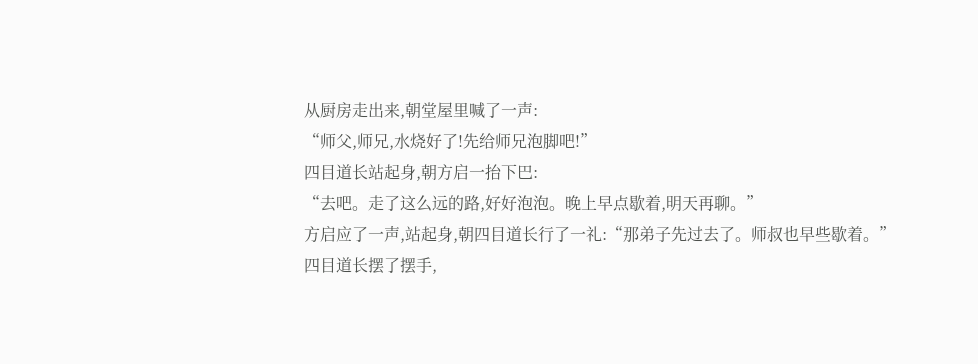从厨房走出来,朝堂屋里喊了一声:
“师父,师兄,水烧好了!先给师兄泡脚吧!”
四目道长站起身,朝方启一抬下巴:
“去吧。走了这么远的路,好好泡泡。晚上早点歇着,明天再聊。”
方启应了一声,站起身,朝四目道长行了一礼:“那弟子先过去了。师叔也早些歇着。”
四目道长摆了摆手,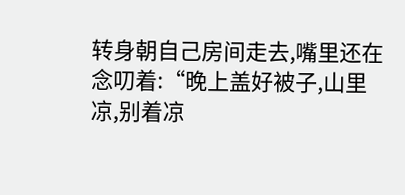转身朝自己房间走去,嘴里还在念叨着:“晚上盖好被子,山里凉,别着凉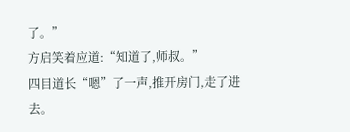了。”
方启笑着应道:“知道了,师叔。”
四目道长“嗯”了一声,推开房门,走了进去。